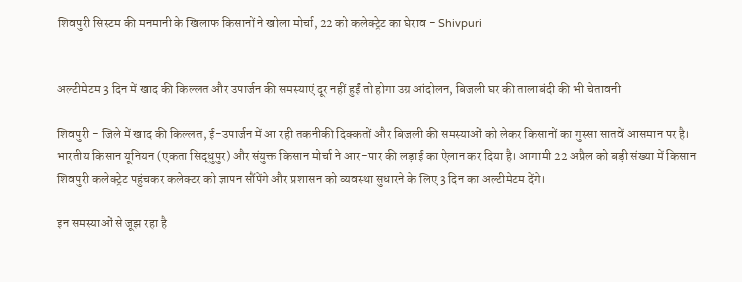शिवपुरी सिस्टम की मनमानी के खिलाफ किसानों ने खोला मोर्चा, 22 को कलेक्ट्रेट का घेराव - Shivpuri


अल्टीमेटम 3 दिन में खाद की किल्लत और उपार्जन की समस्याएं दूर नहीं हुईं तो होगा उग्र आंदोलन, बिजली घर की तालाबंदी की भी चेतावनी

शिवपुरी - जिले में खाद की किल्लत, ई-उपार्जन में आ रही तकनीकी दिक्कतों और बिजली की समस्याओं को लेकर किसानों का गुस्सा सातवें आसमान पर है। भारतीय किसान यूनियन (एकता सिद्धुपुर) और संयुक्त किसान मोर्चा ने आर-पार की लड़ाई का ऐलान कर दिया है। आगामी 22 अप्रैल को बड़ी संख्या में किसान शिवपुरी कलेक्ट्रेट पहुंचकर कलेक्टर को ज्ञापन सौंपेंगे और प्रशासन को व्यवस्था सुधारने के लिए 3 दिन का अल्टीमेटम देंगे।

इन समस्याओं से जूझ रहा है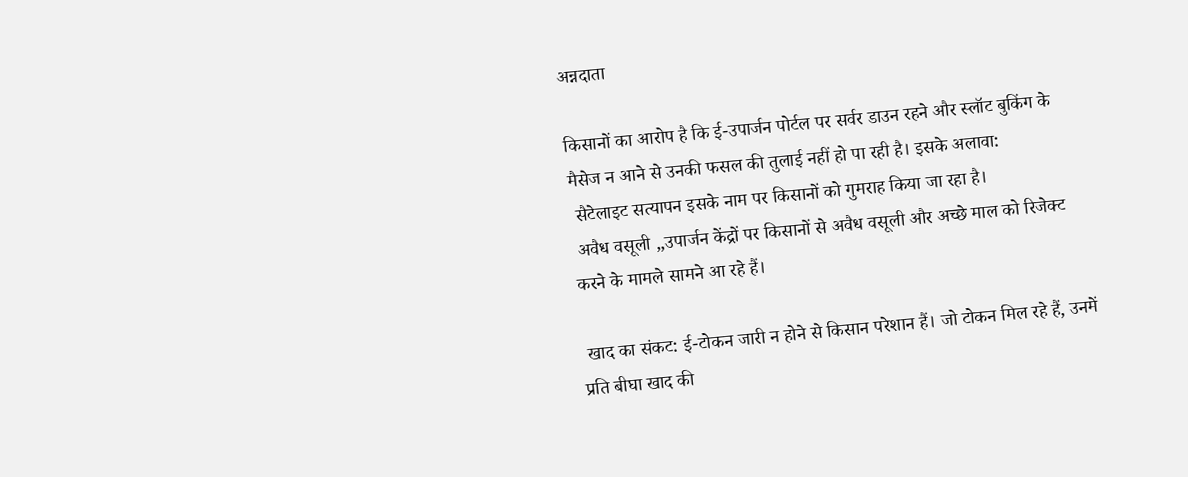अन्नदाता

किसानों का आरोप है कि ई-उपार्जन पोर्टल पर सर्वर डाउन रहने और स्लॉट बुकिंग के मैसेज न आने से उनकी फसल की तुलाई नहीं हो पा रही है। इसके अलावा:
 सैटेलाइट सत्यापन इसके नाम पर किसानों को गुमराह किया जा रहा है।
 अवैध वसूली ,,उपार्जन केंद्रों पर किसानों से अवैध वसूली और अच्छे माल को रिजेक्ट करने के मामले सामने आ रहे हैं।

 खाद का संकट: ई-टोकन जारी न होने से किसान परेशान हैं। जो टोकन मिल रहे हैं, उनमें प्रति बीघा खाद की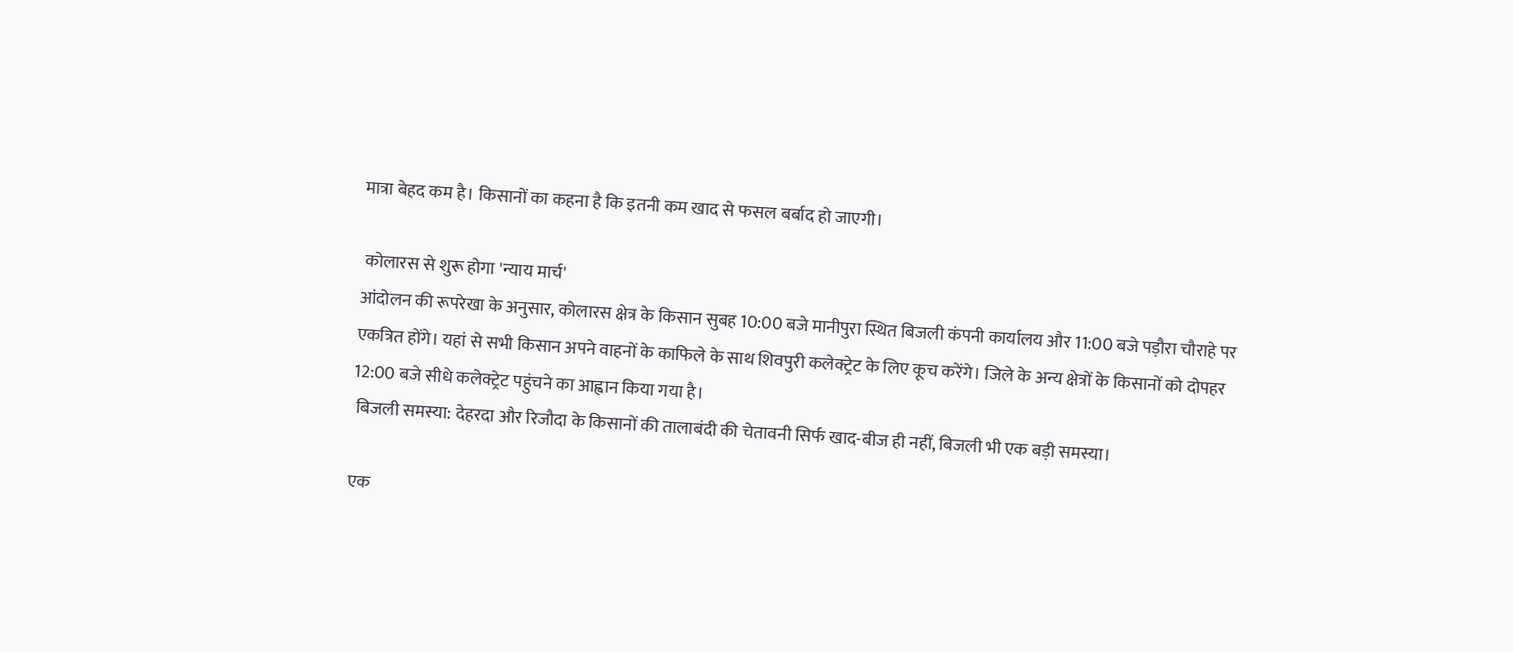मात्रा बेहद कम है। किसानों का कहना है कि इतनी कम खाद से फसल बर्बाद हो जाएगी।

 कोलारस से शुरू होगा 'न्याय मार्च'
आंदोलन की रूपरेखा के अनुसार, कोलारस क्षेत्र के किसान सुबह 10:00 बजे मानीपुरा स्थित बिजली कंपनी कार्यालय और 11:00 बजे पड़ौरा चौराहे पर एकत्रित होंगे। यहां से सभी किसान अपने वाहनों के काफिले के साथ शिवपुरी कलेक्ट्रेट के लिए कूच करेंगे। जिले के अन्य क्षेत्रों के किसानों को दोपहर 12:00 बजे सीधे कलेक्ट्रेट पहुंचने का आह्वान किया गया है।
 बिजली समस्या: देहरदा और रिजौदा के किसानों की तालाबंदी की चेतावनी सिर्फ खाद-बीज ही नहीं, बिजली भी एक बड़ी समस्या।

एक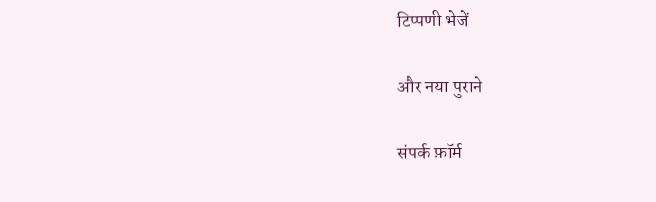टिप्पणी भेजें

और नया पुराने

संपर्क फ़ॉर्म